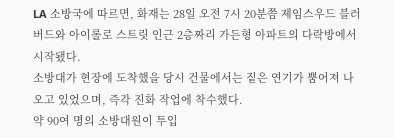LA 소방국에 따르면, 화재는 28일 오전 7시 20분쯤 제임스우드 블러버드와 아이롤로 스트릿 인근 2층짜리 가든형 아파트의 다락방에서 시작됐다.
소방대가 현장에 도착했을 당시 건물에서는 짙은 연기가 뿜어져 나오고 있었으며, 즉각 진화 작업에 착수했다.
약 90여 명의 소방대원이 투입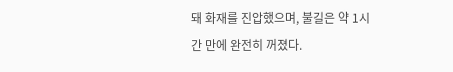돼 화재를 진압했으며, 불길은 약 1시간 만에 완전히 꺼졌다.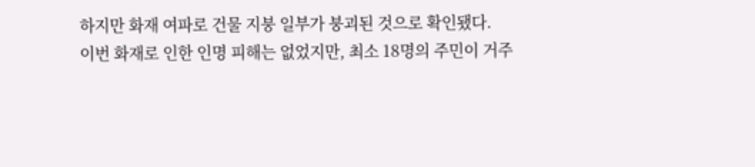하지만 화재 여파로 건물 지붕 일부가 붕괴된 것으로 확인됐다.
이번 화재로 인한 인명 피해는 없었지만, 최소 18명의 주민이 거주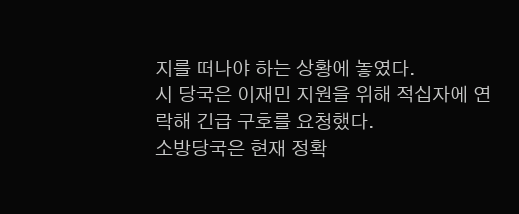지를 떠나야 하는 상황에 놓였다.
시 당국은 이재민 지원을 위해 적십자에 연락해 긴급 구호를 요청했다.
소방당국은 현재 정확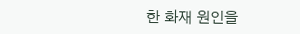한 화재 원인을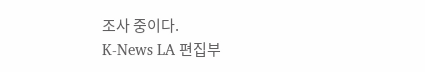조사 중이다.
K-News LA 편집부